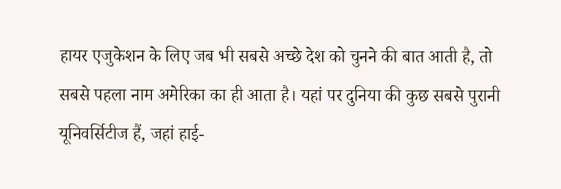हायर एजुकेशन के लिए जब भी सबसे अच्छे देश को चुनने की बात आती है, तो सबसे पहला नाम अमेरिका का ही आता है। यहां पर दुनिया की कुछ सबसे पुरानी यूनिवर्सिटीज हैं, जहां हाई-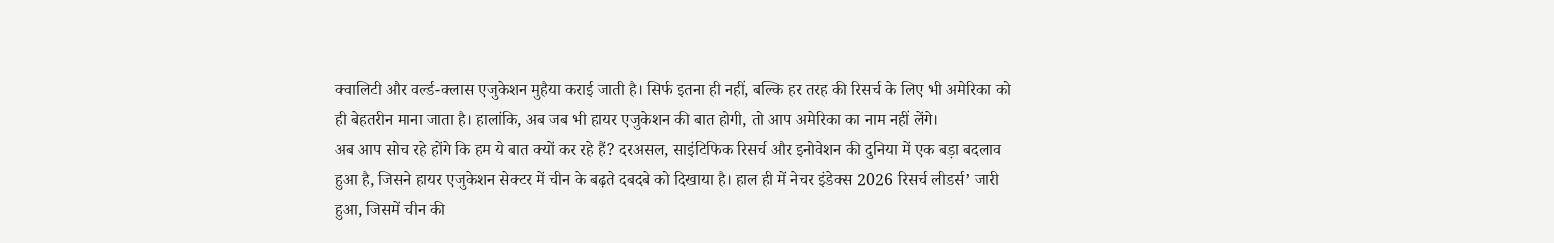क्वालिटी और वर्ल्ड-क्लास एजुकेशन मुहैया कराई जाती है। सिर्फ इतना ही नहीं, बल्कि हर तरह की रिसर्च के लिए भी अमेरिका को ही बेहतरीन माना जाता है। हालांकि, अब जब भी हायर एजुकेशन की बात होगी, तो आप अमेरिका का नाम नहीं लेंगे।
अब आप सोच रहे होंगे कि हम ये बात क्यों कर रहे हैं? दरअसल, साइंटिफिक रिसर्च और इनोवेशन की दुनिया में एक बड़ा बदलाव हुआ है, जिसने हायर एजुकेशन सेक्टर में चीन के बढ़ते दबदबे को दिखाया है। हाल ही में नेचर इंडेक्स 2026 रिसर्च लीडर्स’ जारी हुआ, जिसमें चीन की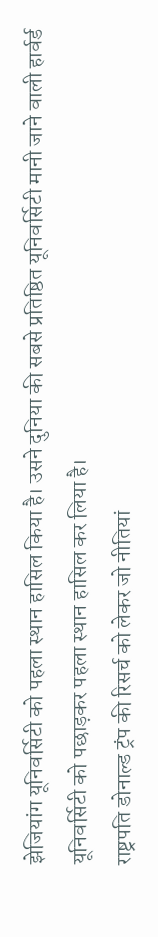झेजियांग यूनिवर्सिटी को पहला स्थान हासिल किया है। उसने दुनिया की सबसे प्रतिष्ठित यूनिवर्सिटी मानी जाने वाली हार्वर्ड यूनिवर्सिटी को पछाड़कर पहला स्थान हासिल कर लिया है।
राष्ट्रपति डोनाल्ड ट्रंप की रिसर्च को लेकर जो नीतियां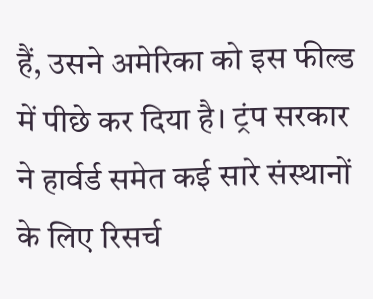हैं, उसने अमेरिका को इस फील्ड में पीछे कर दिया है। ट्रंप सरकार ने हार्वर्ड समेत कई सारे संस्थानों के लिए रिसर्च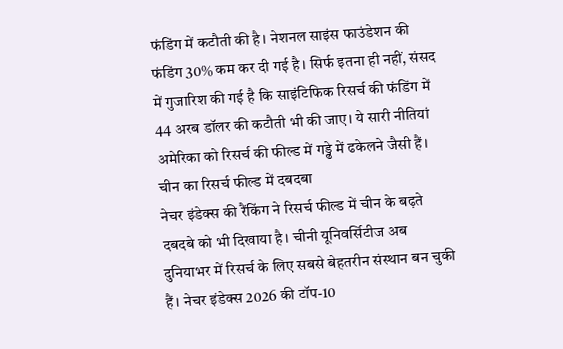फंडिंग में कटौती की है। नेशनल साइंस फाउंडेशन की फंडिंग 30% कम कर दी गई है। सिर्फ इतना ही नहीं, संसद में गुजारिश की गई है कि साइंटिफिक रिसर्च की फंडिंग में 44 अरब डॉलर की कटौती भी की जाए। ये सारी नीतियां अमेरिका को रिसर्च की फील्ड में गड्ढे में ढकेलने जैसी हैं।
चीन का रिसर्च फील्ड में दबदबा
नेचर इंडेक्स की रैंकिंग ने रिसर्च फील्ड में चीन के बढ़ते दबदबे को भी दिखाया है। चीनी यूनिवर्सिटीज अब दुनियाभर में रिसर्च के लिए सबसे बेहतरीन संस्थान बन चुकी हैं। नेचर इंडेक्स 2026 की टॉप-10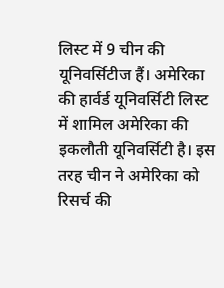लिस्ट में 9 चीन की यूनिवर्सिटीज हैं। अमेरिका की हार्वर्ड यूनिवर्सिटी लिस्ट में शामिल अमेरिका की इकलौती यूनिवर्सिटी है। इस तरह चीन ने अमेरिका को रिसर्च की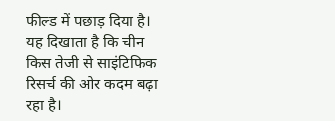फील्ड में पछाड़ दिया है। यह दिखाता है कि चीन किस तेजी से साइंटिफिक रिसर्च की ओर कदम बढ़ा रहा है।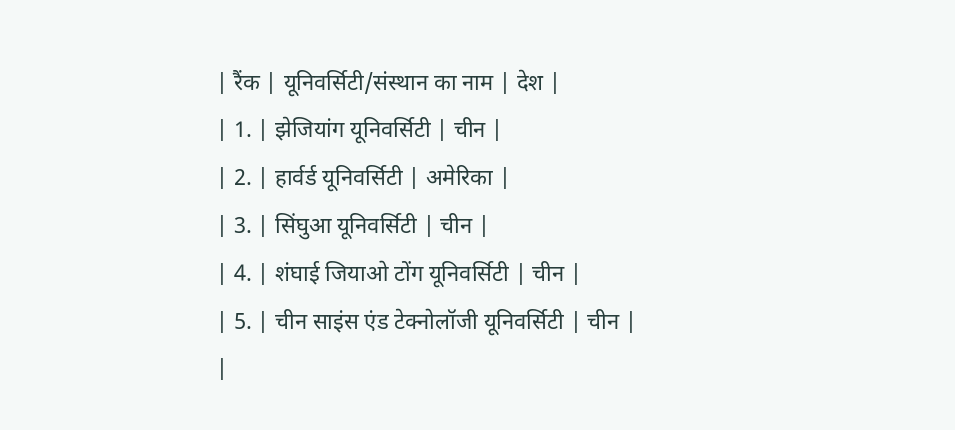| रैंक | यूनिवर्सिटी/संस्थान का नाम | देश |
| 1. | झेजियांग यूनिवर्सिटी | चीन |
| 2. | हार्वर्ड यूनिवर्सिटी | अमेरिका |
| 3. | सिंघुआ यूनिवर्सिटी | चीन |
| 4. | शंघाई जियाओ टोंग यूनिवर्सिटी | चीन |
| 5. | चीन साइंस एंड टेक्नोलॉजी यूनिवर्सिटी | चीन |
|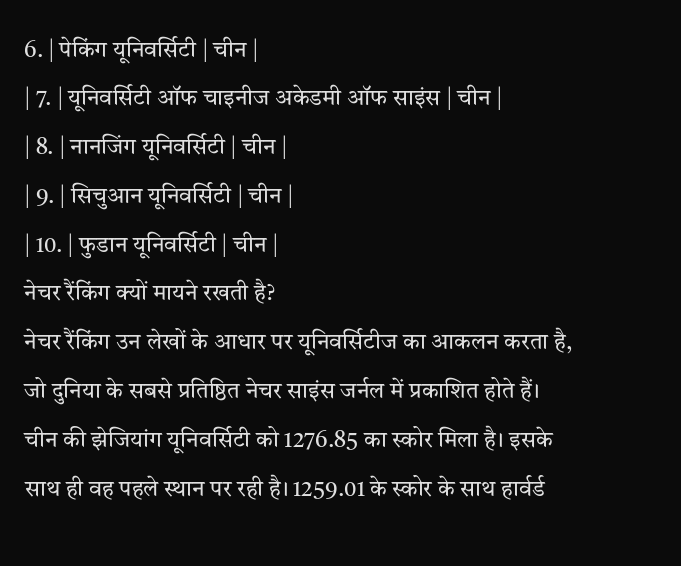6. | पेकिंग यूनिवर्सिटी | चीन |
| 7. | यूनिवर्सिटी ऑफ चाइनीज अकेडमी ऑफ साइंस | चीन |
| 8. | नानजिंग यूनिवर्सिटी | चीन |
| 9. | सिचुआन यूनिवर्सिटी | चीन |
| 10. | फुडान यूनिवर्सिटी | चीन |
नेचर रैंकिंग क्यों मायने रखती है?
नेचर रैंकिंग उन लेखों के आधार पर यूनिवर्सिटीज का आकलन करता है, जो दुनिया के सबसे प्रतिष्ठित नेचर साइंस जर्नल में प्रकाशित होते हैं। चीन की झेजियांग यूनिवर्सिटी को 1276.85 का स्कोर मिला है। इसके साथ ही वह पहले स्थान पर रही है। 1259.01 के स्कोर के साथ हार्वर्ड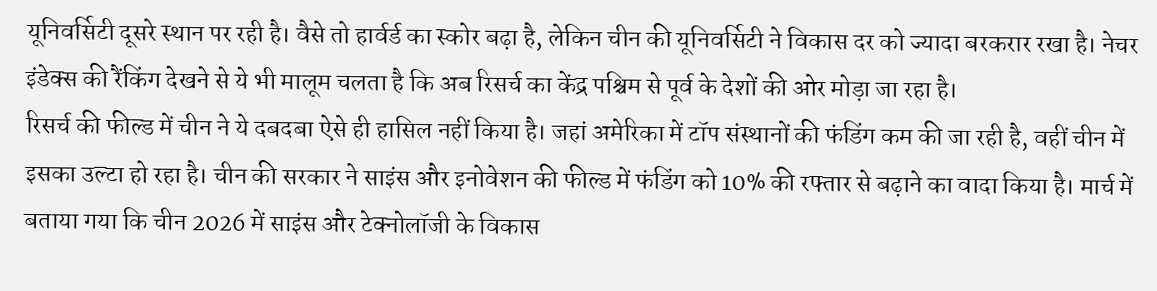यूनिवर्सिटी दूसरे स्थान पर रही है। वैसे तो हार्वर्ड का स्कोर बढ़ा है, लेकिन चीन की यूनिवर्सिटी ने विकास दर को ज्यादा बरकरार रखा है। नेचर इंडेक्स की रैंकिंग देखने से ये भी मालूम चलता है कि अब रिसर्च का केंद्र पश्चिम से पूर्व के देशों की ओर मोड़ा जा रहा है।
रिसर्च की फील्ड में चीन ने ये दबदबा ऐसे ही हासिल नहीं किया है। जहां अमेरिका में टॉप संस्थानों की फंडिंग कम की जा रही है, वहीं चीन में इसका उल्टा हो रहा है। चीन की सरकार ने साइंस और इनोवेशन की फील्ड में फंडिंग को 10% की रफ्तार से बढ़ाने का वादा किया है। मार्च में बताया गया कि चीन 2026 में साइंस और टेक्नोलॉजी के विकास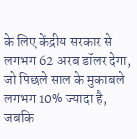के लिए केंद्रीय सरकार से लगभग 62 अरब डॉलर देगा, जो पिछले साल के मुकाबले लगभग 10% ज्यादा है, जबकि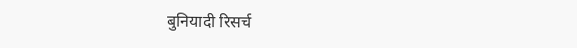बुनियादी रिसर्च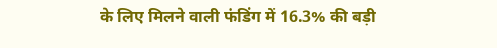के लिए मिलने वाली फंडिंग में 16.3% की बड़ी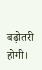बढ़ोतरी होगी।